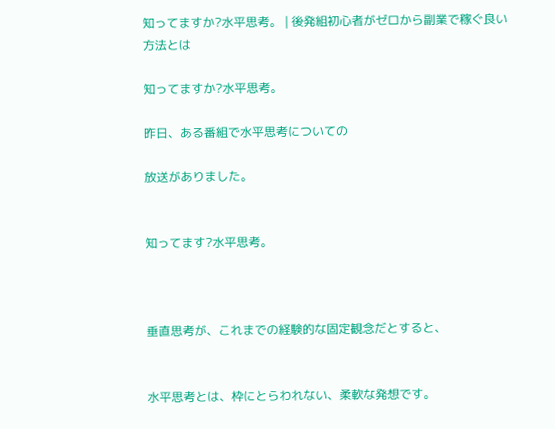知ってますか?水平思考。 | 後発組初心者がゼロから副業で稼ぐ良い方法とは

知ってますか?水平思考。

昨日、ある番組で水平思考についての

放送がありました。


知ってます?水平思考。



垂直思考が、これまでの経験的な固定観念だとすると、


水平思考とは、枠にとらわれない、柔軟な発想です。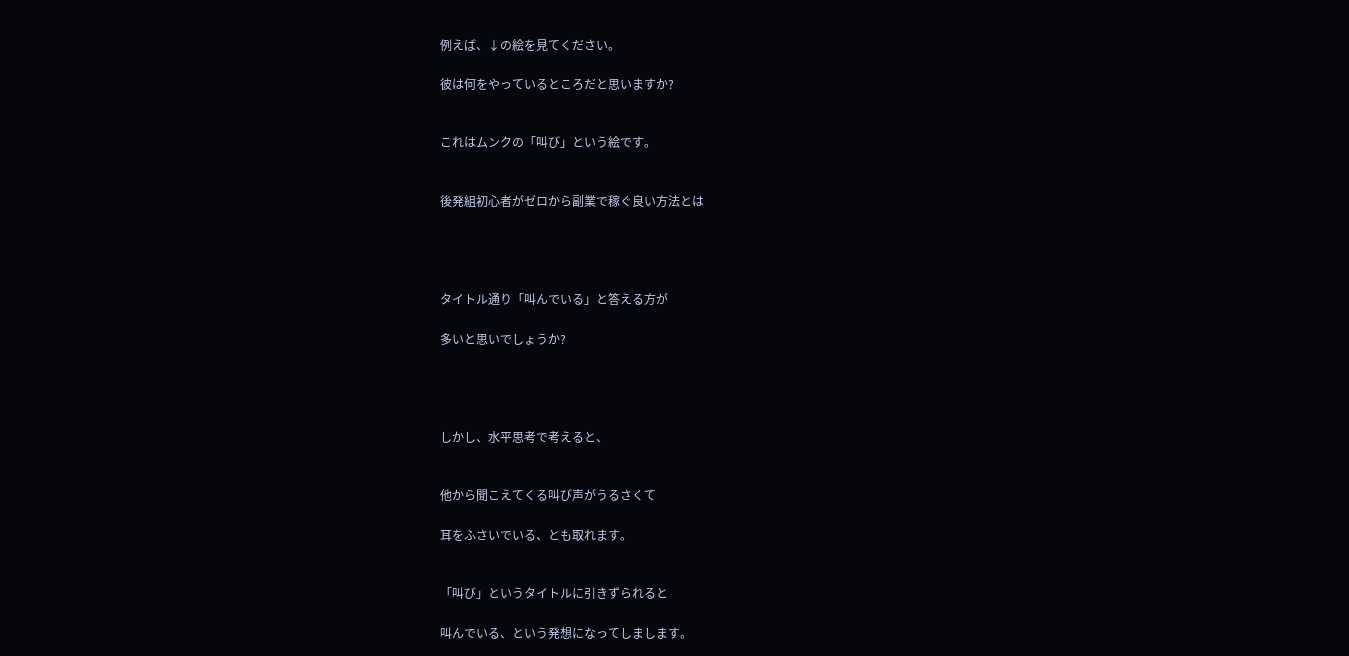例えば、↓の絵を見てください。

彼は何をやっているところだと思いますか?


これはムンクの「叫び」という絵です。


後発組初心者がゼロから副業で稼ぐ良い方法とは




タイトル通り「叫んでいる」と答える方が

多いと思いでしょうか?




しかし、水平思考で考えると、


他から聞こえてくる叫び声がうるさくて

耳をふさいでいる、とも取れます。


「叫び」というタイトルに引きずられると

叫んでいる、という発想になってしまします。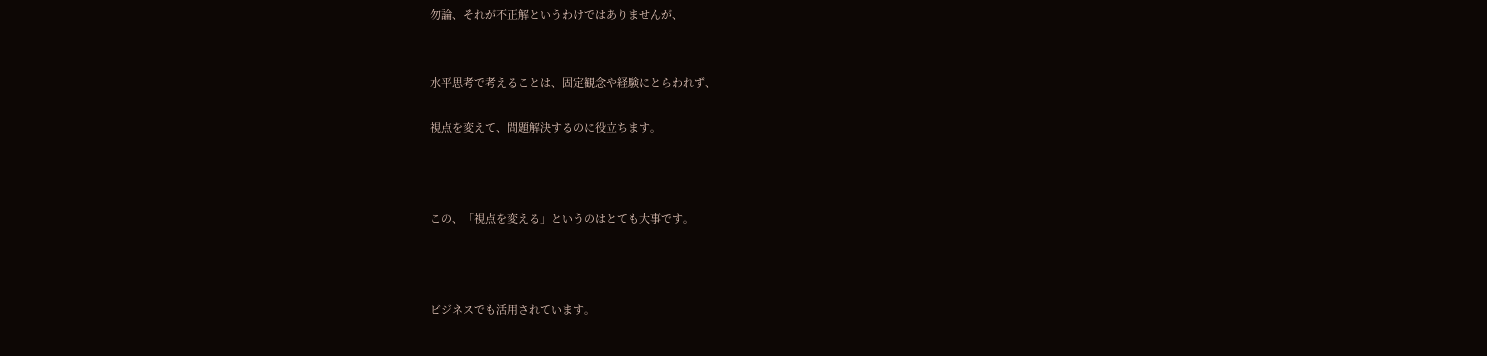勿論、それが不正解というわけではありませんが、


水平思考で考えることは、固定観念や経験にとらわれず、

視点を変えて、問題解決するのに役立ちます。



この、「視点を変える」というのはとても大事です。



ビジネスでも活用されています。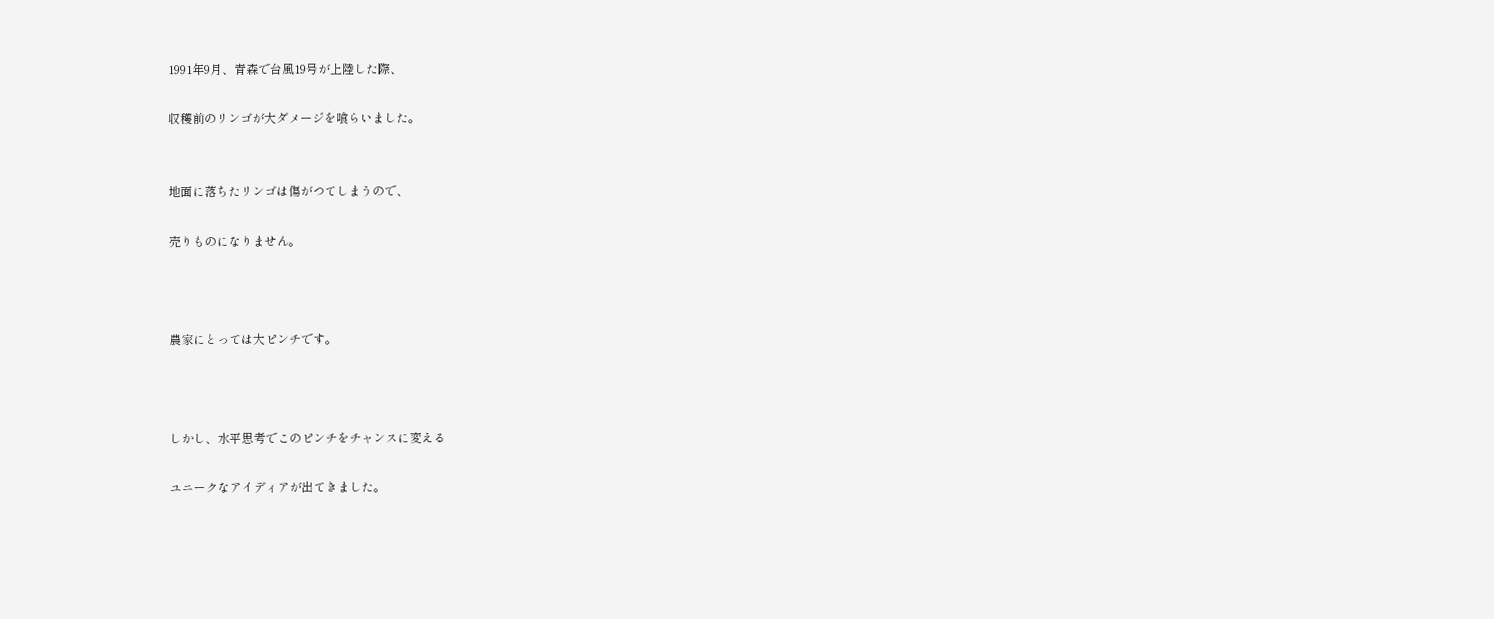1991年9月、青森で台風19号が上陸した際、

収穫前のリンゴが大ダメージを喰らいました。


地面に落ちたリンゴは傷がつてしまうので、

売りものになりません。



農家にとっては大ピンチです。



しかし、水平思考でこのピンチをチャンスに変える

ユニークなアイディアが出てきました。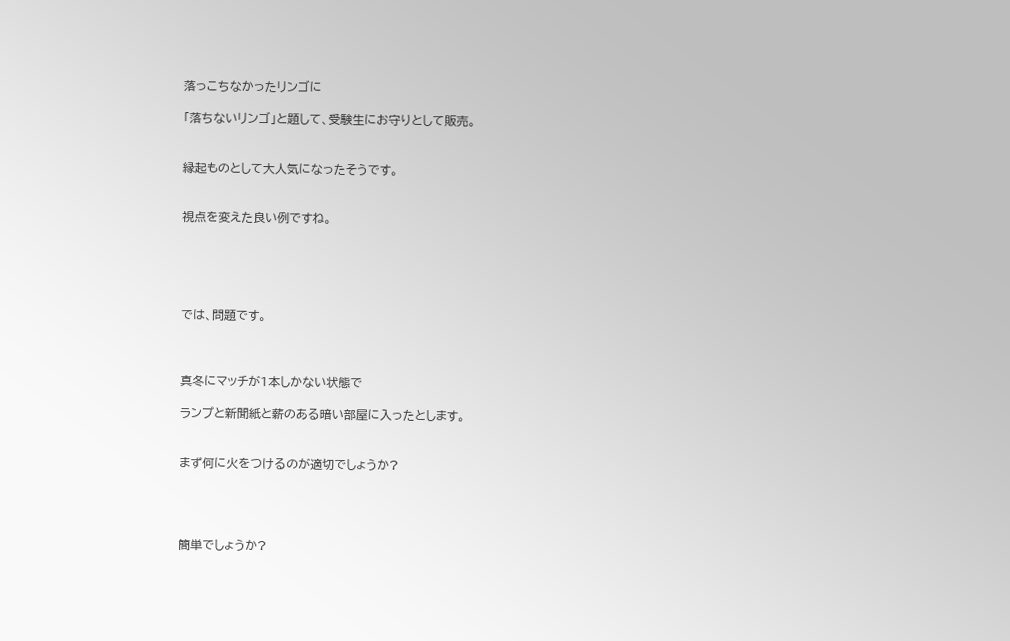落っこちなかったリンゴに

「落ちないリンゴ」と題して、受験生にお守りとして販売。


縁起ものとして大人気になったそうです。


視点を変えた良い例ですね。





では、問題です。



真冬にマッチが1本しかない状態で

ランプと新聞紙と薪のある暗い部屋に入ったとします。


まず何に火をつけるのが適切でしょうか?




簡単でしょうか?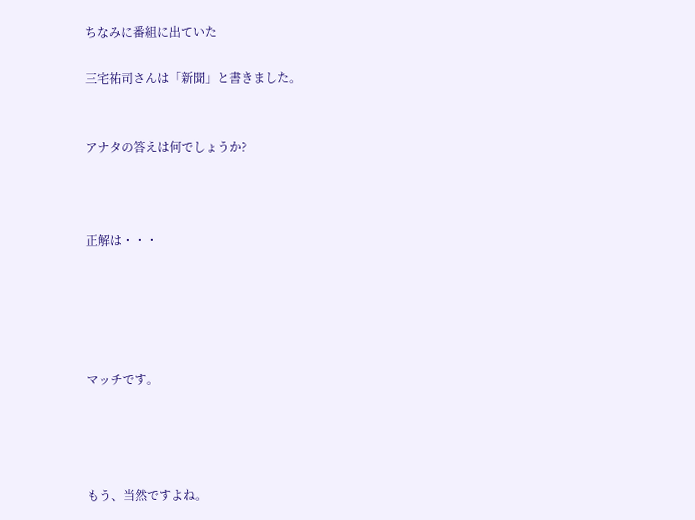ちなみに番組に出ていた

三宅祐司さんは「新聞」と書きました。


アナタの答えは何でしょうか?



正解は・・・





マッチです。




もう、当然ですよね。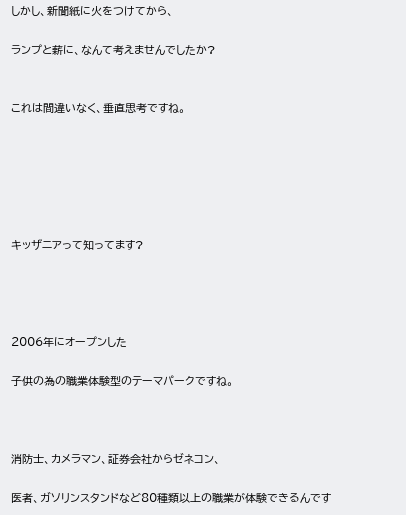しかし、新聞紙に火をつけてから、

ランプと薪に、なんて考えませんでしたか?


これは間違いなく、垂直思考ですね。






キッザニアって知ってます?




2006年にオープンした

子供の為の職業体験型のテーマパークですね。



消防士、カメラマン、証券会社からゼネコン、

医者、ガソリンスタンドなど80種類以上の職業が体験できるんです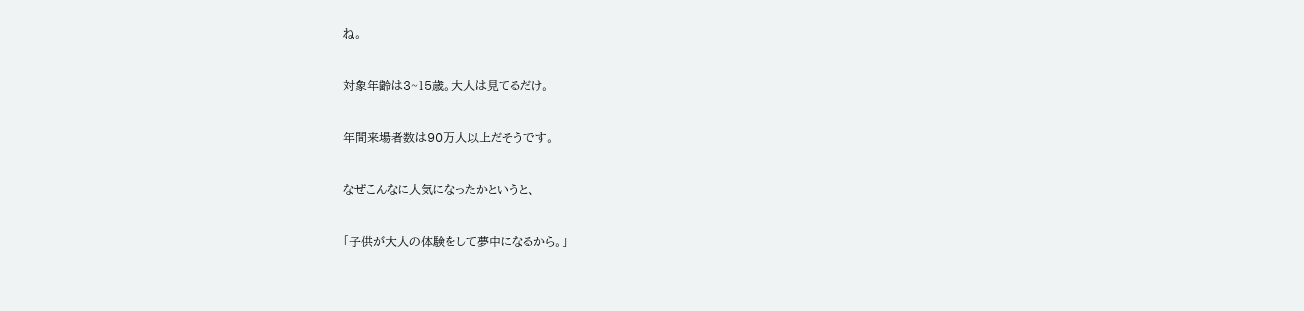ね。


対象年齢は3~15歳。大人は見てるだけ。


年間来場者数は90万人以上だそうです。


なぜこんなに人気になったかというと、


「子供が大人の体験をして夢中になるから。」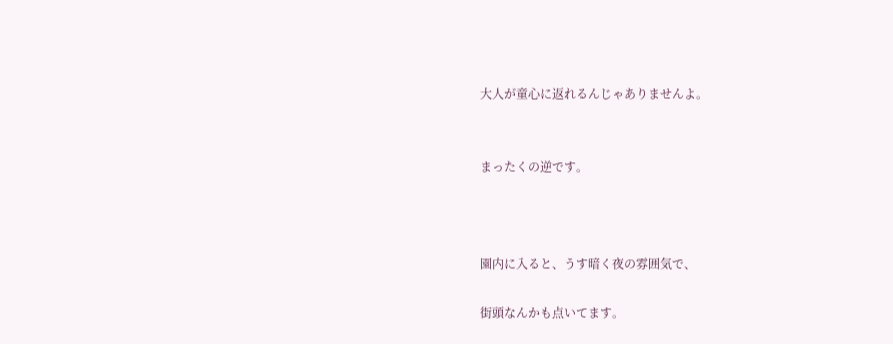大人が童心に返れるんじゃありませんよ。


まったくの逆です。



園内に入ると、うす暗く夜の雰囲気で、

街頭なんかも点いてます。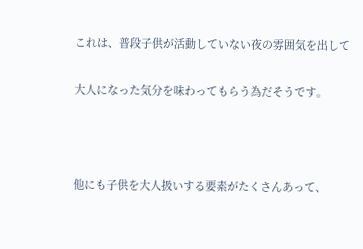これは、普段子供が活動していない夜の雰囲気を出して

大人になった気分を味わってもらう為だそうです。



他にも子供を大人扱いする要素がたくさんあって、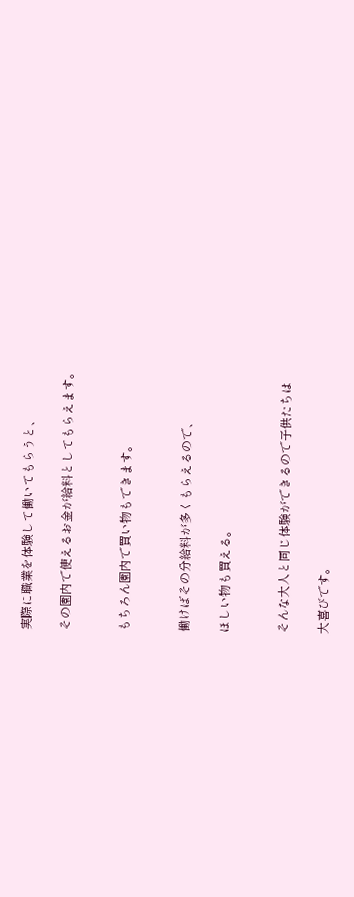実際に職業を体験して働いてもらうと、

その園内で使えるお金が給料としてもらえます。


もちろん園内で買い物もできます。


働けばその分給料が多くもらえるので、

ほしい物も買える。


そんな大人と同じ体験ができるので子供たちは

大喜びです。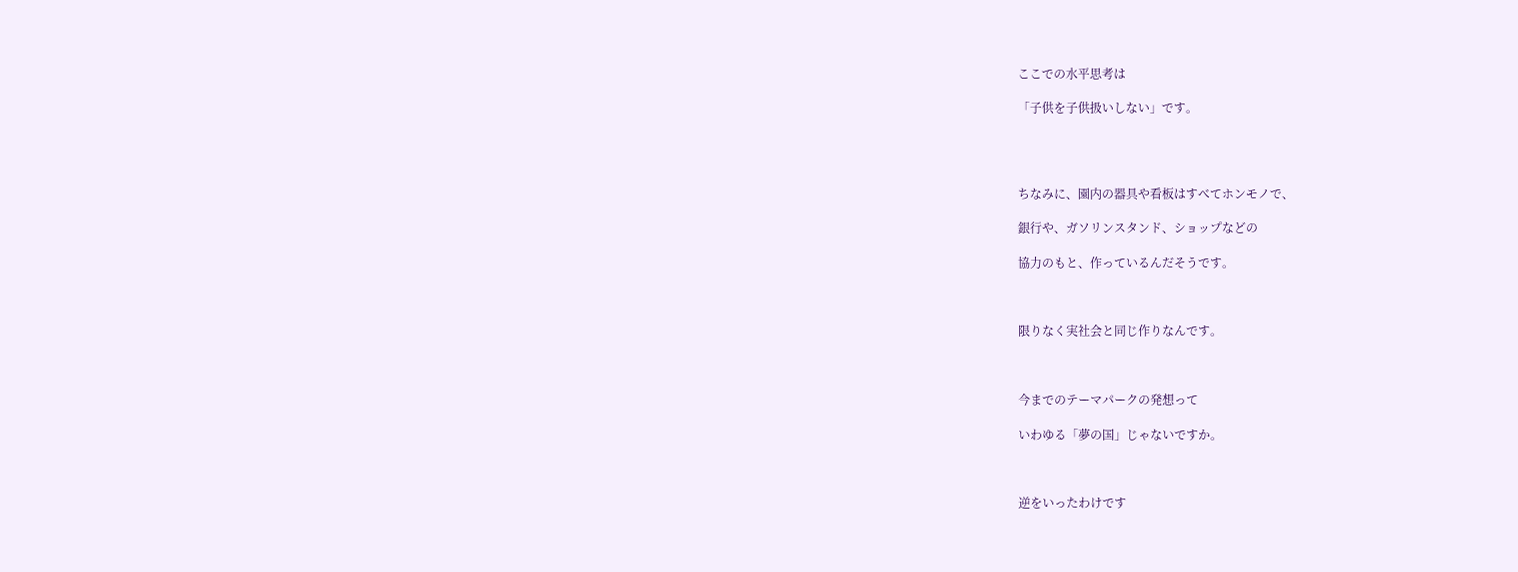ここでの水平思考は

「子供を子供扱いしない」です。




ちなみに、園内の器具や看板はすべてホンモノで、

銀行や、ガソリンスタンド、ショップなどの

協力のもと、作っているんだそうです。



限りなく実社会と同じ作りなんです。



今までのテーマパークの発想って

いわゆる「夢の国」じゃないですか。



逆をいったわけです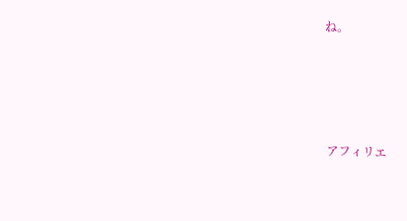ね。




アフィリエ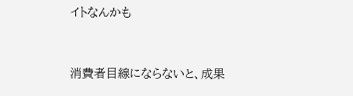イトなんかも


消費者目線にならないと、成果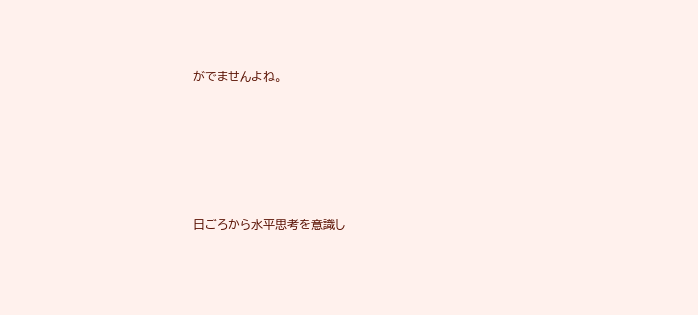がでませんよね。





日ごろから水平思考を意識し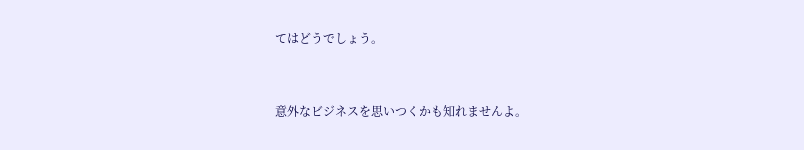てはどうでしょう。


意外なビジネスを思いつくかも知れませんよ。